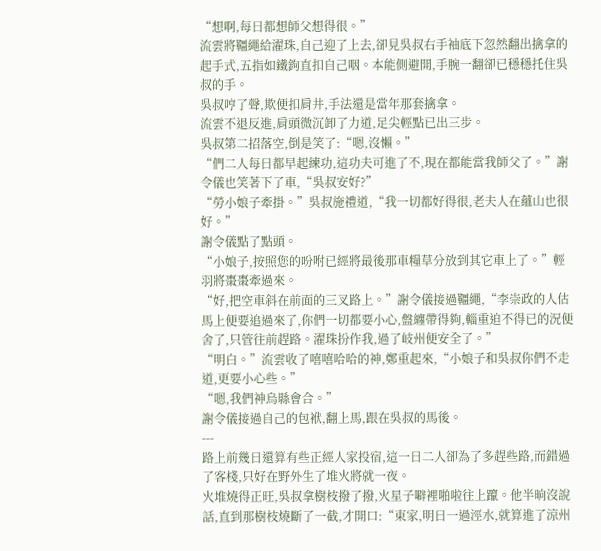“想啊,每日都想師父想得很。”
流雲將韁繩給濯珠,自己迎了上去,卻見吳叔右手袖底下忽然翻出擒拿的起手式,五指如鐵鉤直扣自己咽。本能側避開,手腕一翻卻已穩穩托住吳叔的手。
吳叔哼了聲,欺便扣肩井,手法還是當年那套擒拿。
流雲不退反進,肩頭微沉卸了力道,足尖輕點已出三步。
吳叔第二招落空,倒是笑了:“嗯,沒懶。”
“們二人每日都早起練功,這功夫可進了不,現在都能當我師父了。”謝令儀也笑著下了車,“吳叔安好?”
“勞小娘子牽掛。”吳叔施禮道,“我一切都好得很,老夫人在蘊山也很好。”
謝令儀點了點頭。
“小娘子,按照您的吩咐已經將最後那車糧草分放到其它車上了。”輕羽將棗棗牽過來。
“好,把空車斜在前面的三叉路上。”謝令儀接過韁繩,“李崇政的人估馬上便要追過來了,你們一切都要小心,盤纏帶得夠,輜重迫不得已的況便舍了,只管往前趕路。濯珠扮作我,過了岐州便安全了。”
“明白。”流雲收了嘻嘻哈哈的神,鄭重起來,“小娘子和吳叔你們不走道,更要小心些。”
“嗯,我們神烏縣會合。”
謝令儀接過自己的包袱,翻上馬,跟在吳叔的馬後。
---
路上前幾日還算有些正經人家投宿,這一日二人卻為了多趕些路,而錯過了客棧,只好在野外生了堆火將就一夜。
火堆燒得正旺,吳叔拿樹枝撥了撥,火星子噼裡啪啦往上躥。他半晌沒說話,直到那樹枝燒斷了一截,才開口:“東家,明日一過涇水,就算進了涼州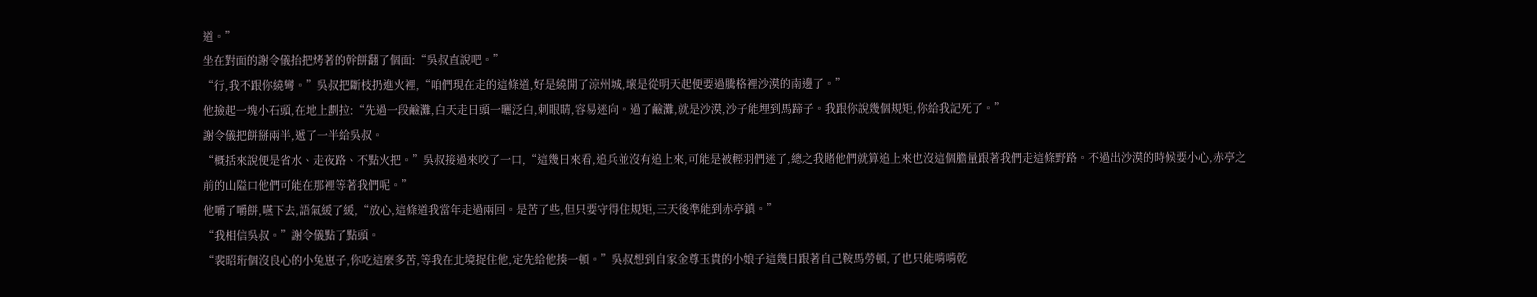道。”
坐在對面的謝令儀抬把烤著的幹餅翻了個面:“吳叔直說吧。”
“行,我不跟你繞彎。”吳叔把斷枝扔進火裡,“咱們現在走的這條道,好是繞開了涼州城,壞是從明天起便要過騰格裡沙漠的南邊了。”
他撿起一塊小石頭,在地上劃拉:“先過一段鹼灘,白天走日頭一曬泛白,刺眼睛,容易迷向。過了鹼灘,就是沙漠,沙子能埋到馬蹄子。我跟你說幾個規矩,你給我記死了。”
謝令儀把餅掰兩半,遞了一半給吳叔。
“概括來說便是省水、走夜路、不點火把。”吳叔接過來咬了一口,“這幾日來看,追兵並沒有追上來,可能是被輕羽們迷了,總之我賭他們就算追上來也沒這個膽量跟著我們走這條野路。不過出沙漠的時候要小心,赤亭之前的山隘口他們可能在那裡等著我們呢。”
他嚼了嚼餅,嚥下去,語氣緩了緩,“放心,這條道我當年走過兩回。是苦了些,但只要守得住規矩,三天後準能到赤亭鎮。”
“我相信吳叔。”謝令儀點了點頭。
“裴昭珩個沒良心的小兔崽子,你吃這麼多苦,等我在北境捉住他,定先給他揍一頓。”吳叔想到自家金尊玉貴的小娘子這幾日跟著自己鞍馬勞頓,了也只能啃啃乾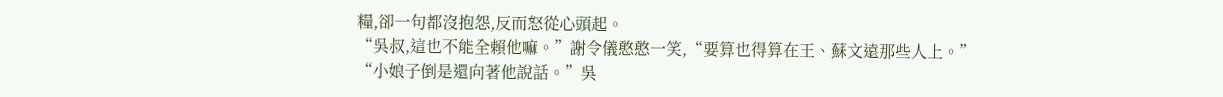糧,卻一句都沒抱怨,反而怒從心頭起。
“吳叔,這也不能全賴他嘛。”謝令儀憨憨一笑,“要算也得算在王、蘇文遠那些人上。”
“小娘子倒是還向著他說話。”吳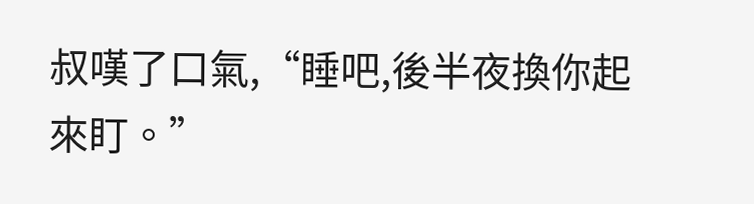叔嘆了口氣,“睡吧,後半夜換你起來盯。”